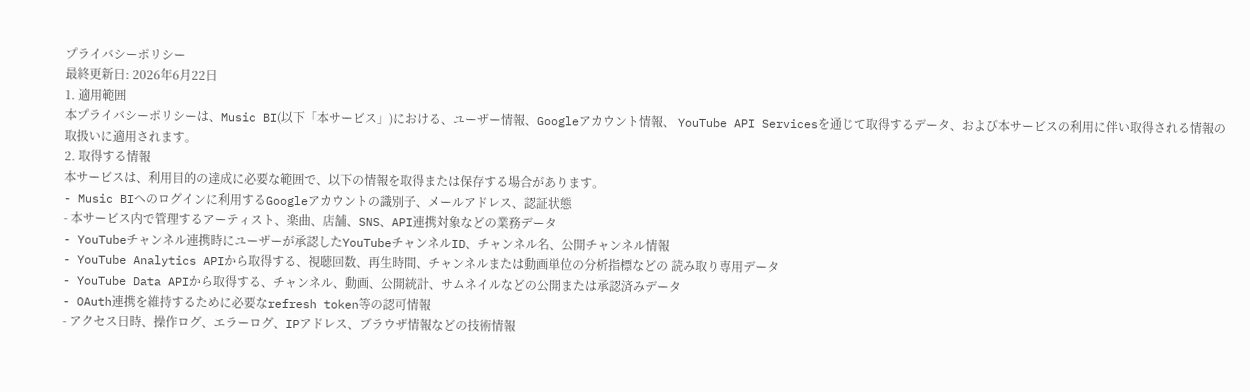プライバシーポリシー
最終更新日: 2026年6月22日
1. 適用範囲
本プライバシーポリシーは、Music BI(以下「本サービス」)における、ユーザー情報、Googleアカウント情報、 YouTube API Servicesを通じて取得するデータ、および本サービスの利用に伴い取得される情報の取扱いに適用されます。
2. 取得する情報
本サービスは、利用目的の達成に必要な範囲で、以下の情報を取得または保存する場合があります。
- Music BIへのログインに利用するGoogleアカウントの識別子、メールアドレス、認証状態
- 本サービス内で管理するアーティスト、楽曲、店舗、SNS、API連携対象などの業務データ
- YouTubeチャンネル連携時にユーザーが承認したYouTubeチャンネルID、チャンネル名、公開チャンネル情報
- YouTube Analytics APIから取得する、視聴回数、再生時間、チャンネルまたは動画単位の分析指標などの 読み取り専用データ
- YouTube Data APIから取得する、チャンネル、動画、公開統計、サムネイルなどの公開または承認済みデータ
- OAuth連携を維持するために必要なrefresh token等の認可情報
- アクセス日時、操作ログ、エラーログ、IPアドレス、ブラウザ情報などの技術情報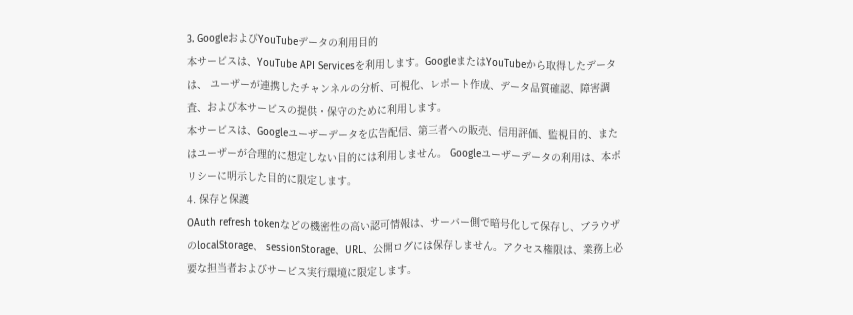3. GoogleおよびYouTubeデータの利用目的
本サービスは、YouTube API Servicesを利用します。GoogleまたはYouTubeから取得したデータは、 ユーザーが連携したチャンネルの分析、可視化、レポート作成、データ品質確認、障害調査、および本サービスの提供・保守のために利用します。
本サービスは、Googleユーザーデータを広告配信、第三者への販売、信用評価、監視目的、またはユーザーが合理的に想定しない目的には利用しません。 Googleユーザーデータの利用は、本ポリシーに明示した目的に限定します。
4. 保存と保護
OAuth refresh tokenなどの機密性の高い認可情報は、サーバー側で暗号化して保存し、ブラウザのlocalStorage、 sessionStorage、URL、公開ログには保存しません。アクセス権限は、業務上必要な担当者およびサービス実行環境に限定します。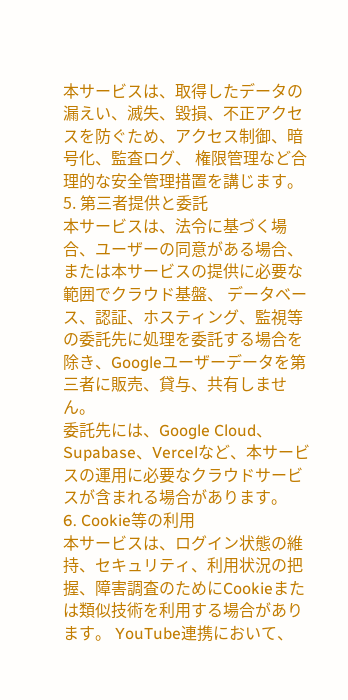本サービスは、取得したデータの漏えい、滅失、毀損、不正アクセスを防ぐため、アクセス制御、暗号化、監査ログ、 権限管理など合理的な安全管理措置を講じます。
5. 第三者提供と委託
本サービスは、法令に基づく場合、ユーザーの同意がある場合、または本サービスの提供に必要な範囲でクラウド基盤、 データベース、認証、ホスティング、監視等の委託先に処理を委託する場合を除き、Googleユーザーデータを第三者に販売、貸与、共有しません。
委託先には、Google Cloud、Supabase、Vercelなど、本サービスの運用に必要なクラウドサービスが含まれる場合があります。
6. Cookie等の利用
本サービスは、ログイン状態の維持、セキュリティ、利用状況の把握、障害調査のためにCookieまたは類似技術を利用する場合があります。 YouTube連携において、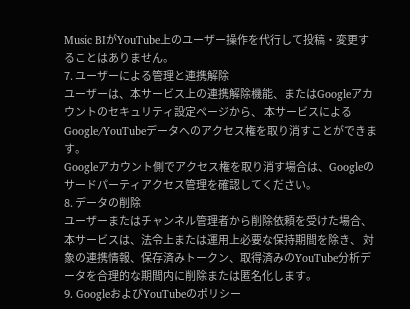Music BIがYouTube上のユーザー操作を代行して投稿・変更することはありません。
7. ユーザーによる管理と連携解除
ユーザーは、本サービス上の連携解除機能、またはGoogleアカウントのセキュリティ設定ページから、 本サービスによるGoogle/YouTubeデータへのアクセス権を取り消すことができます。
Googleアカウント側でアクセス権を取り消す場合は、Googleのサードパーティアクセス管理を確認してください。
8. データの削除
ユーザーまたはチャンネル管理者から削除依頼を受けた場合、本サービスは、法令上または運用上必要な保持期間を除き、 対象の連携情報、保存済みトークン、取得済みのYouTube分析データを合理的な期間内に削除または匿名化します。
9. GoogleおよびYouTubeのポリシー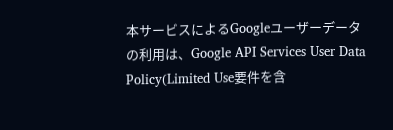本サービスによるGoogleユーザーデータの利用は、Google API Services User Data Policy(Limited Use要件を含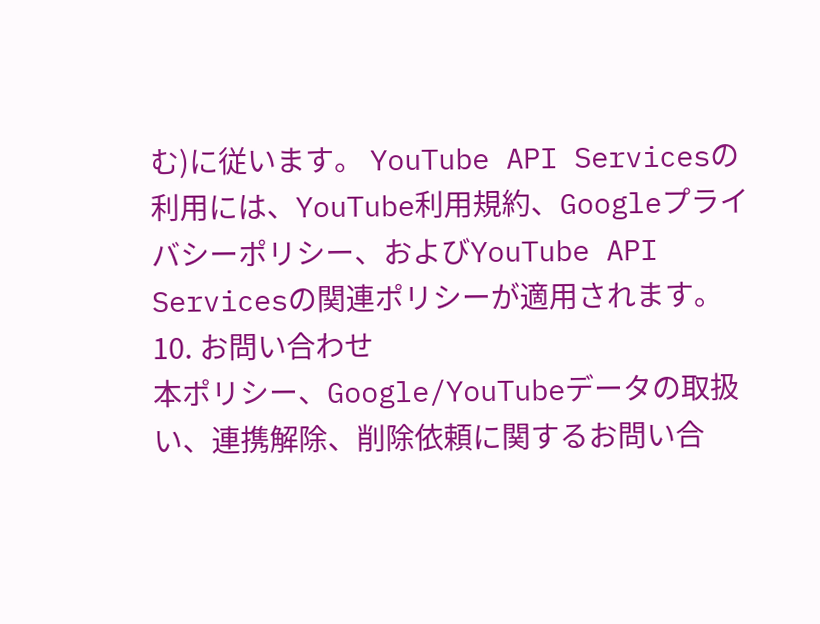む)に従います。 YouTube API Servicesの利用には、YouTube利用規約、Googleプライバシーポリシー、およびYouTube API Servicesの関連ポリシーが適用されます。
10. お問い合わせ
本ポリシー、Google/YouTubeデータの取扱い、連携解除、削除依頼に関するお問い合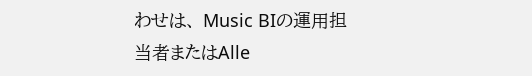わせは、 Music BIの運用担当者またはAlle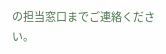の担当窓口までご連絡ください。